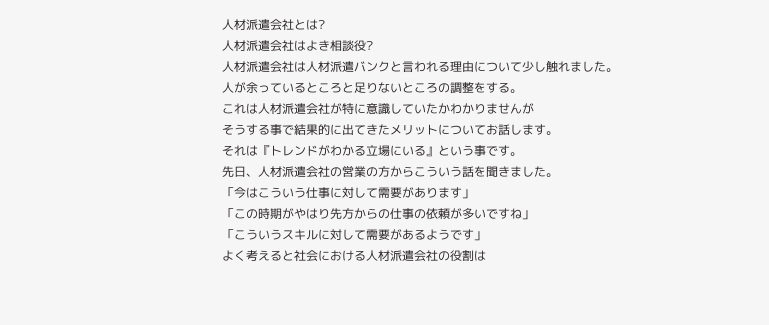人材派遣会社とは?
人材派遣会社はよき相談役?
人材派遣会社は人材派遣バンクと言われる理由について少し触れました。
人が余っているところと足りないところの調整をする。
これは人材派遣会社が特に意識していたかわかりませんが
そうする事で結果的に出てきたメリットについてお話します。
それは『トレンドがわかる立場にいる』という事です。
先日、人材派遣会社の営業の方からこういう話を聞きました。
「今はこういう仕事に対して需要があります」
「この時期がやはり先方からの仕事の依頼が多いですね」
「こういうスキルに対して需要があるようです」
よく考えると社会における人材派遣会社の役割は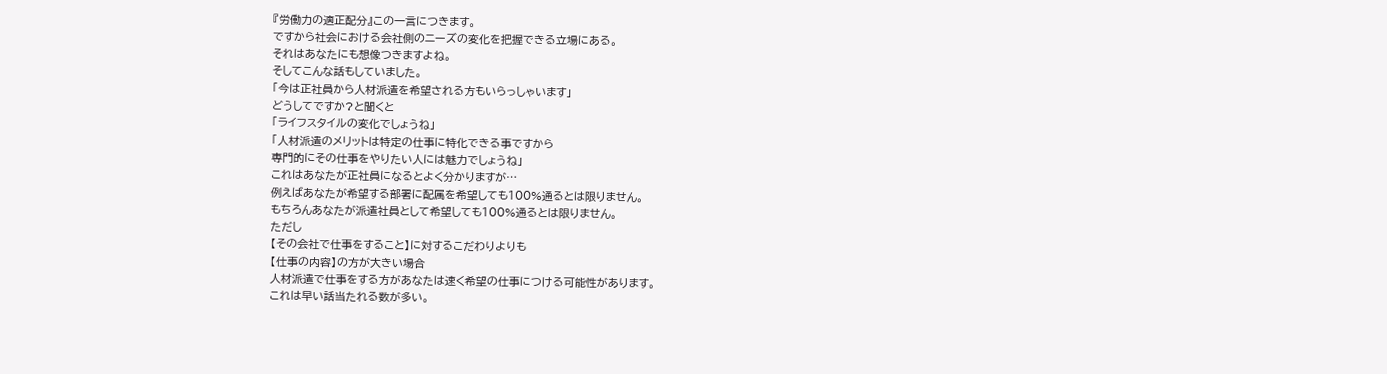『労働力の適正配分』この一言につきます。
ですから社会における会社側のニーズの変化を把握できる立場にある。
それはあなたにも想像つきますよね。
そしてこんな話もしていました。
「今は正社員から人材派遣を希望される方もいらっしゃいます」
どうしてですか?と聞くと
「ライフスタイルの変化でしょうね」
「人材派遣のメリットは特定の仕事に特化できる事ですから
専門的にその仕事をやりたい人には魅力でしょうね」
これはあなたが正社員になるとよく分かりますが…
例えばあなたが希望する部署に配属を希望しても100%通るとは限りません。
もちろんあなたが派遣社員として希望しても100%通るとは限りません。
ただし
【その会社で仕事をすること】に対するこだわりよりも
【仕事の内容】の方が大きい場合
人材派遣で仕事をする方があなたは速く希望の仕事につける可能性があります。
これは早い話当たれる数が多い。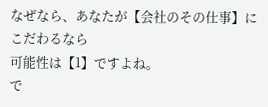なぜなら、あなたが【会社のその仕事】にこだわるなら
可能性は【1】ですよね。
で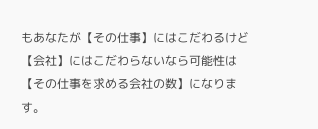もあなたが【その仕事】にはこだわるけど
【会社】にはこだわらないなら可能性は
【その仕事を求める会社の数】になります。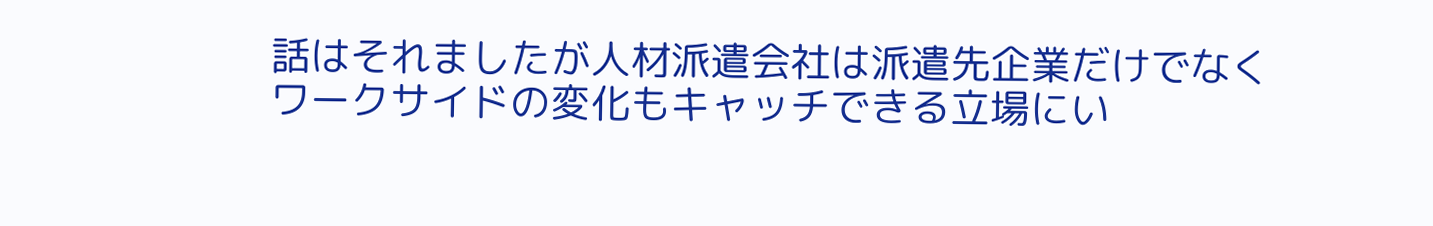話はそれましたが人材派遣会社は派遣先企業だけでなく
ワークサイドの変化もキャッチできる立場にい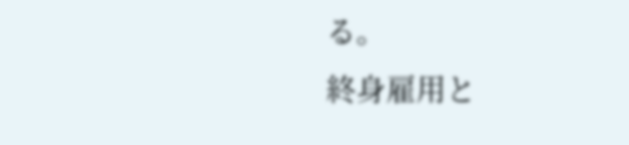る。
終身雇用と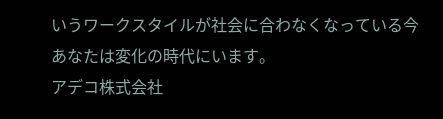いうワークスタイルが社会に合わなくなっている今
あなたは変化の時代にいます。
アデコ株式会社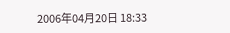2006年04月20日 18:33